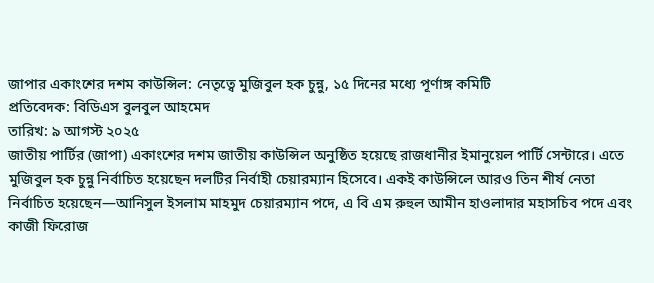জাপার একাংশের দশম কাউন্সিল: নেতৃত্বে মুজিবুল হক চুন্নু, ১৫ দিনের মধ্যে পূর্ণাঙ্গ কমিটি
প্রতিবেদক: বিডিএস বুলবুল আহমেদ
তারিখ: ৯ আগস্ট ২০২৫
জাতীয় পার্টির (জাপা) একাংশের দশম জাতীয় কাউন্সিল অনুষ্ঠিত হয়েছে রাজধানীর ইমানুয়েল পার্টি সেন্টারে। এতে মুজিবুল হক চুন্নু নির্বাচিত হয়েছেন দলটির নির্বাহী চেয়ারম্যান হিসেবে। একই কাউন্সিলে আরও তিন শীর্ষ নেতা নির্বাচিত হয়েছেন—আনিসুল ইসলাম মাহমুদ চেয়ারম্যান পদে, এ বি এম রুহুল আমীন হাওলাদার মহাসচিব পদে এবং কাজী ফিরোজ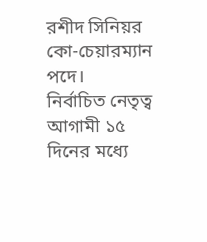রশীদ সিনিয়র কো-চেয়ারম্যান পদে।
নির্বাচিত নেতৃত্ব আগামী ১৫ দিনের মধ্যে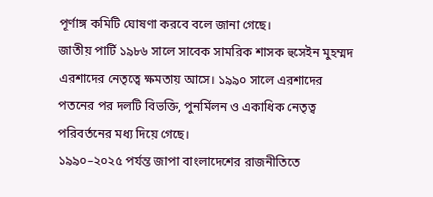পূর্ণাঙ্গ কমিটি ঘোষণা করবে বলে জানা গেছে।
জাতীয় পার্টি ১৯৮৬ সালে সাবেক সামরিক শাসক হুসেইন মুহম্মদ এরশাদের নেতৃত্বে ক্ষমতায় আসে। ১৯৯০ সালে এরশাদের পতনের পর দলটি বিভক্তি, পুনর্মিলন ও একাধিক নেতৃত্ব পরিবর্তনের মধ্য দিয়ে গেছে।
১৯৯০–২০২৫ পর্যন্ত জাপা বাংলাদেশের রাজনীতিতে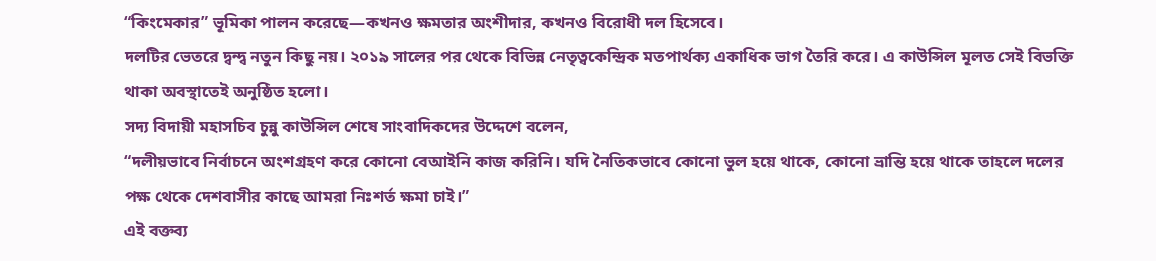“কিংমেকার” ভূমিকা পালন করেছে—কখনও ক্ষমতার অংশীদার, কখনও বিরোধী দল হিসেবে।
দলটির ভেতরে দ্বন্দ্ব নতুন কিছু নয়। ২০১৯ সালের পর থেকে বিভিন্ন নেতৃত্বকেন্দ্রিক মতপার্থক্য একাধিক ভাগ তৈরি করে। এ কাউন্সিল মূলত সেই বিভক্তি থাকা অবস্থাতেই অনুষ্ঠিত হলো।
সদ্য বিদায়ী মহাসচিব চুন্নু কাউন্সিল শেষে সাংবাদিকদের উদ্দেশে বলেন,
“দলীয়ভাবে নির্বাচনে অংশগ্রহণ করে কোনো বেআইনি কাজ করিনি। যদি নৈতিকভাবে কোনো ভুল হয়ে থাকে, কোনো ভ্রান্তি হয়ে থাকে তাহলে দলের পক্ষ থেকে দেশবাসীর কাছে আমরা নিঃশর্ত ক্ষমা চাই।”
এই বক্তব্য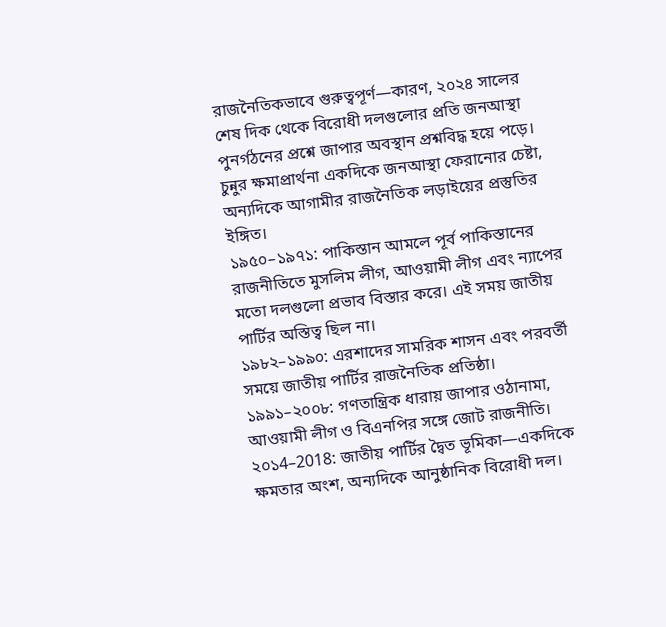রাজনৈতিকভাবে গুরুত্বপূর্ণ—কারণ, ২০২৪ সালের শেষ দিক থেকে বিরোধী দলগুলোর প্রতি জনআস্থা পুনর্গঠনের প্রশ্নে জাপার অবস্থান প্রশ্নবিদ্ধ হয়ে পড়ে। চুন্নুর ক্ষমাপ্রার্থনা একদিকে জনআস্থা ফেরানোর চেষ্টা, অন্যদিকে আগামীর রাজনৈতিক লড়াইয়ের প্রস্তুতির ইঙ্গিত।
১৯৫০–১৯৭১: পাকিস্তান আমলে পূর্ব পাকিস্তানের রাজনীতিতে মুসলিম লীগ, আওয়ামী লীগ এবং ন্যাপের মতো দলগুলো প্রভাব বিস্তার করে। এই সময় জাতীয় পার্টির অস্তিত্ব ছিল না।
১৯৮২–১৯৯০: এরশাদের সামরিক শাসন এবং পরবর্তী সময়ে জাতীয় পার্টির রাজনৈতিক প্রতিষ্ঠা।
১৯৯১–২০০৮: গণতান্ত্রিক ধারায় জাপার ওঠানামা, আওয়ামী লীগ ও বিএনপির সঙ্গে জোট রাজনীতি।
২০১4–2018: জাতীয় পার্টির দ্বৈত ভূমিকা—একদিকে ক্ষমতার অংশ, অন্যদিকে আনুষ্ঠানিক বিরোধী দল।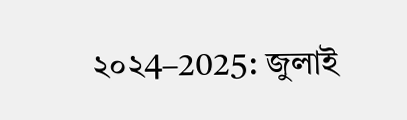২০২4–2025: জুলাই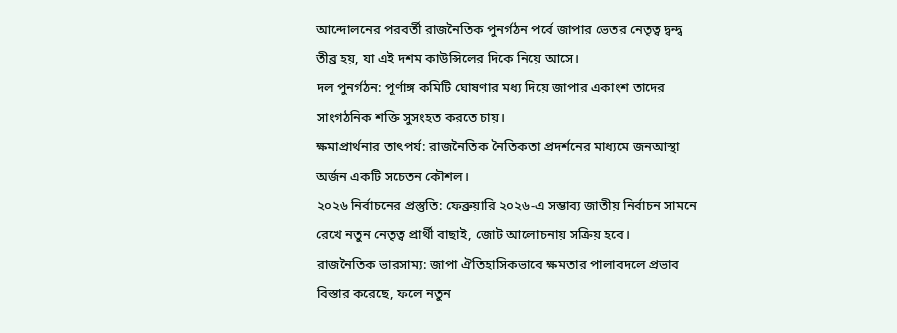আন্দোলনের পরবর্তী রাজনৈতিক পুনর্গঠন পর্বে জাপার ভেতর নেতৃত্ব দ্বন্দ্ব তীব্র হয়, যা এই দশম কাউন্সিলের দিকে নিয়ে আসে।
দল পুনর্গঠন: পূর্ণাঙ্গ কমিটি ঘোষণার মধ্য দিয়ে জাপার একাংশ তাদের সাংগঠনিক শক্তি সুসংহত করতে চায়।
ক্ষমাপ্রার্থনার তাৎপর্য: রাজনৈতিক নৈতিকতা প্রদর্শনের মাধ্যমে জনআস্থা অর্জন একটি সচেতন কৌশল।
২০২৬ নির্বাচনের প্রস্তুতি: ফেব্রুয়ারি ২০২৬-এ সম্ভাব্য জাতীয় নির্বাচন সামনে রেখে নতুন নেতৃত্ব প্রার্থী বাছাই, জোট আলোচনায় সক্রিয় হবে।
রাজনৈতিক ভারসাম্য: জাপা ঐতিহাসিকভাবে ক্ষমতার পালাবদলে প্রভাব বিস্তার করেছে, ফলে নতুন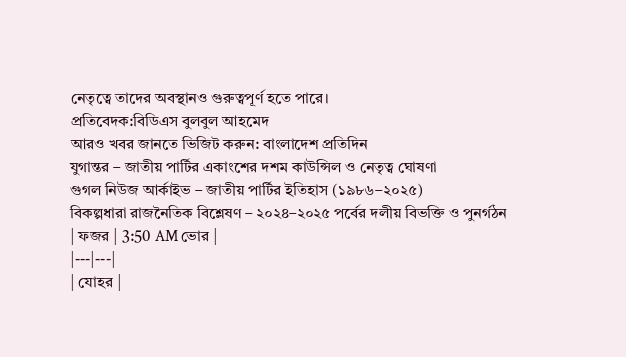নেতৃত্বে তাদের অবস্থানও গুরুত্বপূর্ণ হতে পারে।
প্রতিবেদক:বিডিএস বুলবুল আহমেদ
আরও খবর জানতে ভিজিট করুন: বাংলাদেশ প্রতিদিন
যুগান্তর – জাতীয় পার্টির একাংশের দশম কাউন্সিল ও নেতৃত্ব ঘোষণা
গুগল নিউজ আর্কাইভ – জাতীয় পার্টির ইতিহাস (১৯৮৬–২০২৫)
বিকল্পধারা রাজনৈতিক বিশ্লেষণ – ২০২৪–২০২৫ পর্বের দলীয় বিভক্তি ও পুনর্গঠন
| ফজর | 3:50 AM ভোর |
|---|---|
| যোহর |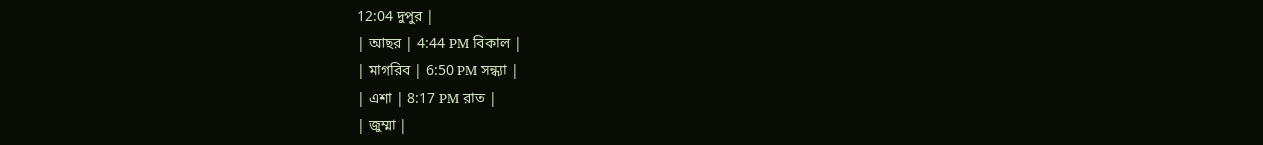12:04 দুপুর |
| আছর | 4:44 PM বিকাল |
| মাগরিব | 6:50 PM সন্ধ্যা |
| এশা | 8:17 PM রাত |
| জুম্মা |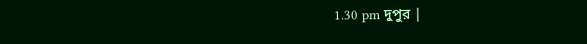1.30 pm দুপুর |